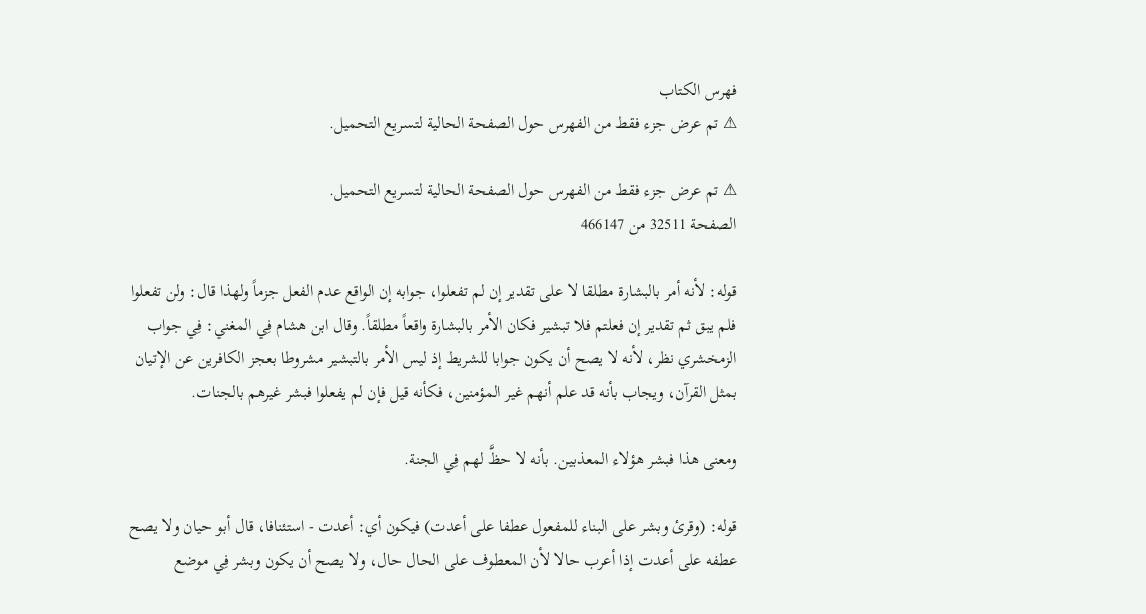فهرس الكتاب
⚠ تم عرض جزء فقط من الفهرس حول الصفحة الحالية لتسريع التحميل.

⚠ تم عرض جزء فقط من الفهرس حول الصفحة الحالية لتسريع التحميل.
الصفحة 32511 من 466147

قوله: لأنه أمر بالبشارة مطلقا لا على تقدير إن لم تفعلوا، جوابه إن الواقع عدم الفعل جزماً ولهذا قال: ولن تفعلوا فلم يبق ثم تقدير إن فعلتم فلا تبشير فكان الأمر بالبشارة واقعاً مطلقاً. وقال ابن هشام فِي المغني: فِي جواب الزمخشري نظر، لأنه لا يصح أن يكون جوابا للشريط إذ ليس الأمر بالتبشير مشروطا بعجز الكافرين عن الإتيان بمثل القرآن، ويجاب بأنه قد علم أنهم غير المؤمنين، فكأنه قيل فإن لم يفعلوا فبشر غيرهم بالجنات.

ومعنى هذا فبشر هؤلاء المعذبين. بأنه لا حظَّ لهم فِي الجنة.

قوله: (وقرئ وبشر على البناء للمفعول عطفا على أعدت) فيكون أي: أعدت - استئنافا، قال أبو حيان ولا يصح عطفه على أعدت إذا أعرب حالا لأن المعطوف على الحال حال، ولا يصح أن يكون وبشر فِي موضع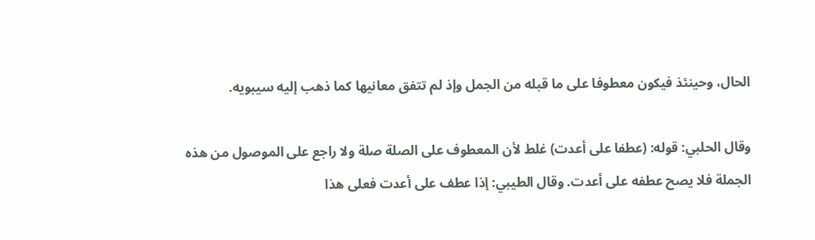الحال، وحينئذ فيكون معطوفا على ما قبله من الجمل وإذ لم تتفق معانيها كما ذهب إليه سيبويه.

وقال الحلبي: قوله: (عطفا على أعدت) غلط لأن المعطوف على الصلة صلة ولا راجع على الموصول من هذه الجملة فلا يصح عطفه على أعدت. وقال الطيبي: إذا عطف على أعدت فعلى هذا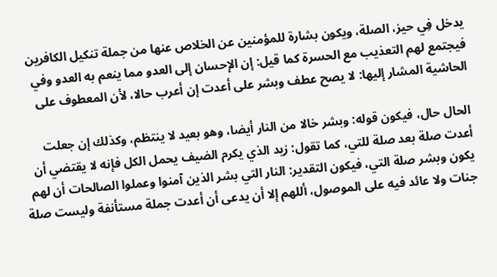يدخل فِي حيز، الصلة، ويكون بشارة للمؤمنين عن الخلاص عنها من جملة تنكيل الكافرين فيجتمع لهم التعذيب مع الحسرة كما قيل: إن الإحسان إلى العدو مما ينعم به العدو وفي الحاشية المشار إليها: لا يصح عطف وبشر على أعدت إن أعرب حالا، لأن المعطوف على

الحال حال، فيكون قوله: وبشر خالا من النار أيضا، وهو بعيد لا ينتظم، وكذلك إن جعلت أعدت صلة بعد صلة للتي، كما تقول: زيد الذي يكرم الضيف يحمل الكل فإنه لا يقتضي أن يكون وبشر صلة التي، فيكون التقدير: النار التي بشر الذين آمنوا وعملوا الصالحات أن لهم جنات ولا عائد فيه على الموصول، أللهم إلا أن يدعى أن أعدت جملة مستأنفة وليست صلة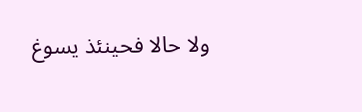ولا حالا فحينئذ يسوغ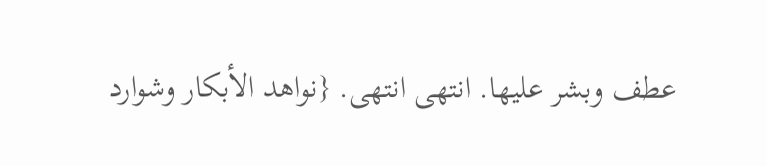عطف وبشر عليها. انتهى انتهى. {نواهد الأبكار وشوارد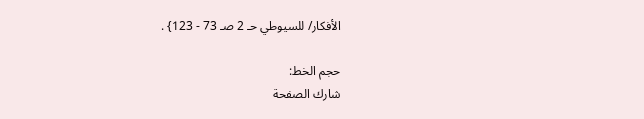الأفكار/ للسيوطي حـ 2 صـ 73 - 123} .

حجم الخط:
شارك الصفحة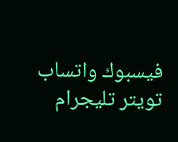فيسبوك واتساب تويتر تليجرام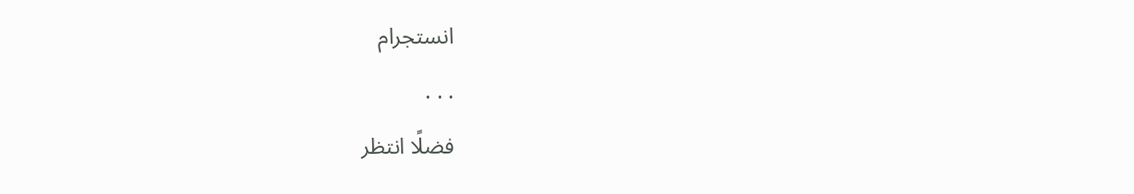انستجرام
. . .
فضلًا انتظر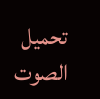تحميل الصوت